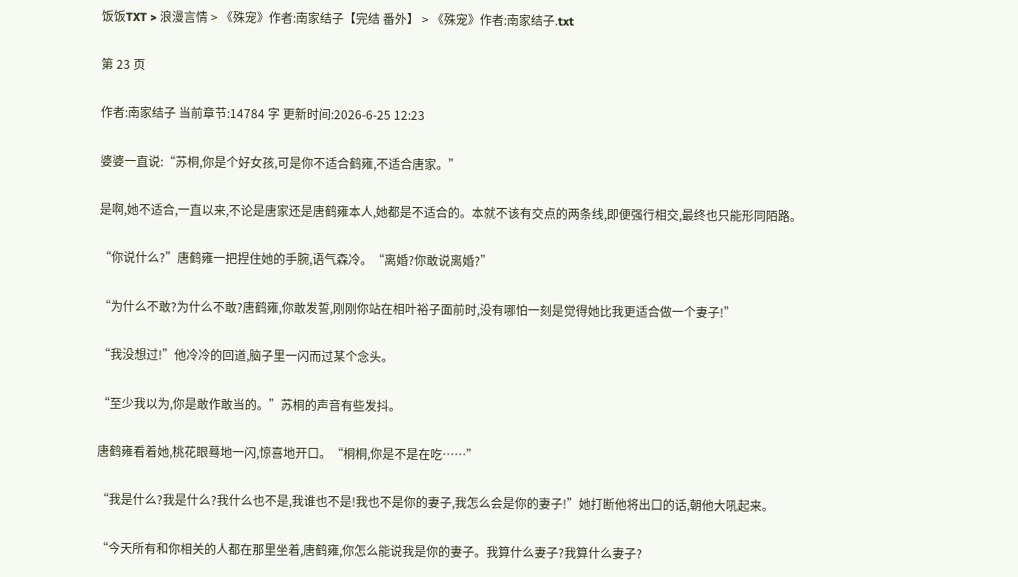饭饭TXT > 浪漫言情 > 《殊宠》作者:南家结子【完结 番外】 > 《殊宠》作者:南家结子.txt

第 23 页

作者:南家结子 当前章节:14784 字 更新时间:2026-6-25 12:23

婆婆一直说:“苏桐,你是个好女孩,可是你不适合鹤雍,不适合唐家。”

是啊,她不适合,一直以来,不论是唐家还是唐鹤雍本人,她都是不适合的。本就不该有交点的两条线,即便强行相交,最终也只能形同陌路。

“你说什么?”唐鹤雍一把捏住她的手腕,语气森冷。“离婚?你敢说离婚?”

“为什么不敢?为什么不敢?唐鹤雍,你敢发誓,刚刚你站在相叶裕子面前时,没有哪怕一刻是觉得她比我更适合做一个妻子!”

“我没想过!”他冷冷的回道,脑子里一闪而过某个念头。

“至少我以为,你是敢作敢当的。”苏桐的声音有些发抖。

唐鹤雍看着她,桃花眼蓦地一闪,惊喜地开口。“桐桐,你是不是在吃……”

“我是什么?我是什么?我什么也不是,我谁也不是!我也不是你的妻子,我怎么会是你的妻子!”她打断他将出口的话,朝他大吼起来。

“今天所有和你相关的人都在那里坐着,唐鹤雍,你怎么能说我是你的妻子。我算什么妻子?我算什么妻子?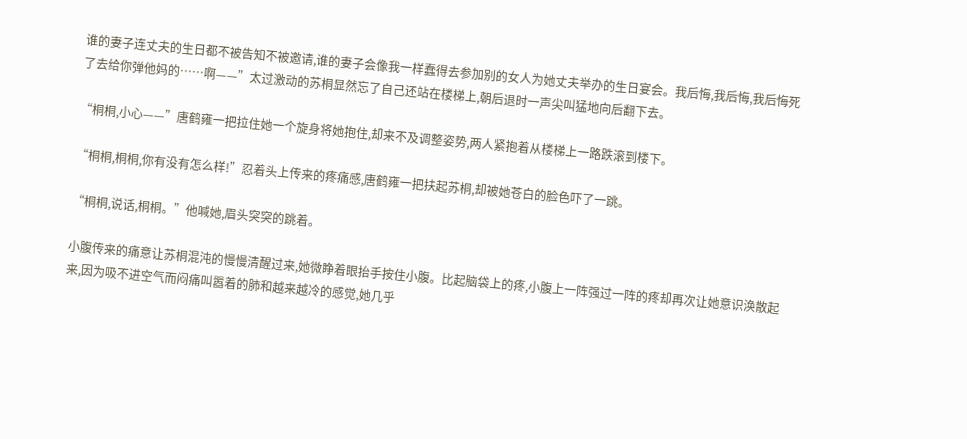谁的妻子连丈夫的生日都不被告知不被邀请,谁的妻子会像我一样蠢得去参加别的女人为她丈夫举办的生日宴会。我后悔,我后悔,我后悔死了去给你弹他妈的……啊——”太过激动的苏桐显然忘了自己还站在楼梯上,朝后退时一声尖叫猛地向后翻下去。

“桐桐,小心——”唐鹤雍一把拉住她一个旋身将她抱住,却来不及调整姿势,两人紧抱着从楼梯上一路跌滚到楼下。

“桐桐,桐桐,你有没有怎么样!”忍着头上传来的疼痛感,唐鹤雍一把扶起苏桐,却被她苍白的脸色吓了一跳。

“桐桐,说话,桐桐。”他喊她,眉头突突的跳着。

小腹传来的痛意让苏桐混沌的慢慢清醒过来,她微睁着眼抬手按住小腹。比起脑袋上的疼,小腹上一阵强过一阵的疼却再次让她意识涣散起来,因为吸不进空气而闷痛叫嚣着的肺和越来越冷的感觉,她几乎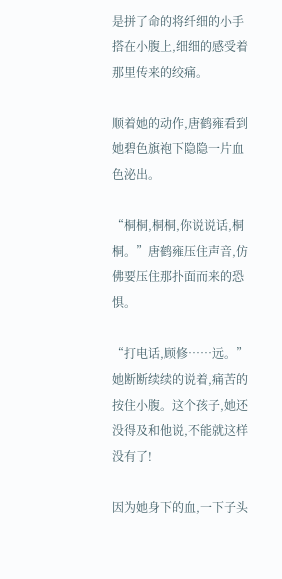是拼了命的将纤细的小手搭在小腹上,细细的感受着那里传来的绞痛。

顺着她的动作,唐鹤雍看到她碧色旗袍下隐隐一片血色泌出。

“桐桐,桐桐,你说说话,桐桐。”唐鹤雍压住声音,仿佛要压住那扑面而来的恐惧。

“打电话,顾修……远。”她断断续续的说着,痛苦的按住小腹。这个孩子,她还没得及和他说,不能就这样没有了!

因为她身下的血,一下子头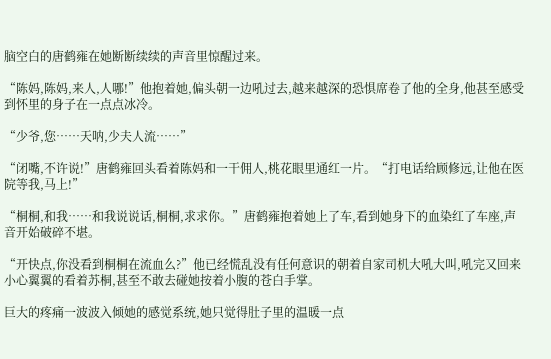脑空白的唐鹤雍在她断断续续的声音里惊醒过来。

“陈妈,陈妈,来人,人哪!”他抱着她,偏头朝一边吼过去,越来越深的恐惧席卷了他的全身,他甚至感受到怀里的身子在一点点冰冷。

“少爷,您……天呐,少夫人流……”

“闭嘴,不许说!”唐鹤雍回头看着陈妈和一干佣人,桃花眼里通红一片。“打电话给顾修远,让他在医院等我,马上!”

“桐桐,和我……和我说说话,桐桐,求求你。”唐鹤雍抱着她上了车,看到她身下的血染红了车座,声音开始破碎不堪。

“开快点,你没看到桐桐在流血么?”他已经慌乱没有任何意识的朝着自家司机大吼大叫,吼完又回来小心翼翼的看着苏桐,甚至不敢去碰她按着小腹的苍白手掌。

巨大的疼痛一波波入倾她的感觉系统,她只觉得肚子里的温暖一点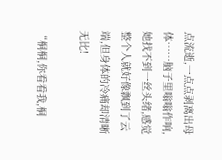点流逝,一点点剥离出母体……脑子里嗡嗡作响,她找不到一丝头绪,感觉整个人就好像飘到了云端,但身体的冷痛却清晰无比!

“桐桐,你看看我,桐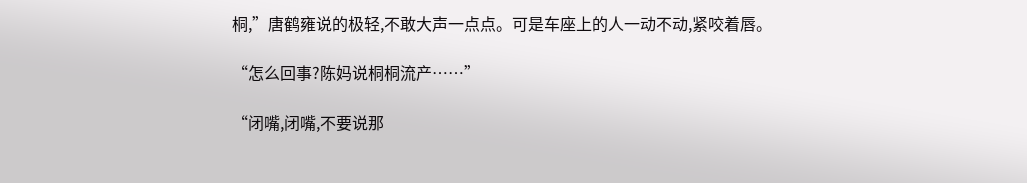桐,”唐鹤雍说的极轻,不敢大声一点点。可是车座上的人一动不动,紧咬着唇。

“怎么回事?陈妈说桐桐流产……”

“闭嘴,闭嘴,不要说那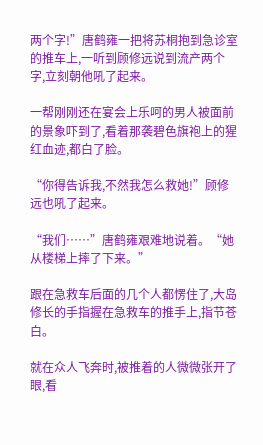两个字!”唐鹤雍一把将苏桐抱到急诊室的推车上,一听到顾修远说到流产两个字,立刻朝他吼了起来。

一帮刚刚还在宴会上乐呵的男人被面前的景象吓到了,看着那袭碧色旗袍上的猩红血迹,都白了脸。

“你得告诉我,不然我怎么救她!”顾修远也吼了起来。

“我们……”唐鹤雍艰难地说着。“她从楼梯上摔了下来。”

跟在急救车后面的几个人都愣住了,大岛修长的手指握在急救车的推手上,指节苍白。

就在众人飞奔时,被推着的人微微张开了眼,看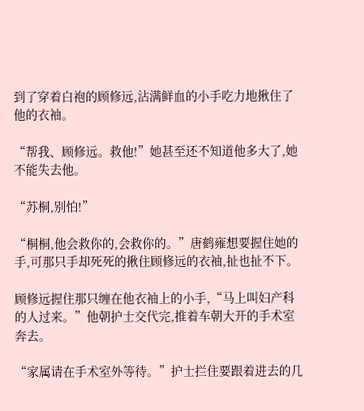到了穿着白袍的顾修远,沾满鲜血的小手吃力地揪住了他的衣袖。

“帮我、顾修远。救他!”她甚至还不知道他多大了,她不能失去他。

“苏桐,别怕!”

“桐桐,他会救你的,会救你的。”唐鹤雍想要握住她的手,可那只手却死死的揪住顾修远的衣袖,扯也扯不下。

顾修远握住那只缠在他衣袖上的小手,“马上叫妇产科的人过来。”他朝护士交代完,推着车朝大开的手术室奔去。

“家属请在手术室外等待。”护士拦住要跟着进去的几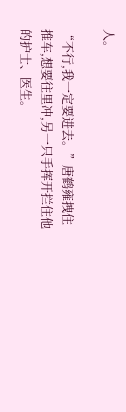人。

“不行,我一定要进去。”唐鹤雍拽住推车,想要往里冲,另一只手挥开拦住他的护士、医生。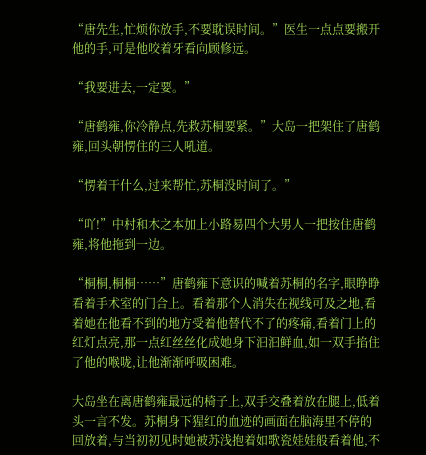“唐先生,忙烦你放手,不要耽误时间。”医生一点点要搬开他的手,可是他咬着牙看向顾修远。

“我要进去,一定要。”

“唐鹤雍,你冷静点,先救苏桐要紧。”大岛一把架住了唐鹤雍,回头朝愣住的三人吼道。

“愣着干什么,过来帮忙,苏桐没时间了。”

“吖!”中村和木之本加上小路易四个大男人一把按住唐鹤雍,将他拖到一边。

“桐桐,桐桐……”唐鹤雍下意识的喊着苏桐的名字,眼睁睁看着手术室的门合上。看着那个人消失在视线可及之地,看着她在他看不到的地方受着他替代不了的疼痛,看着门上的红灯点亮,那一点红丝丝化成她身下汩汩鲜血,如一双手掐住了他的喉咙,让他渐渐呼吸困难。

大岛坐在离唐鹤雍最远的椅子上,双手交叠着放在腿上,低着头一言不发。苏桐身下猩红的血迹的画面在脑海里不停的回放着,与当初初见时她被苏浅抱着如歌瓷娃娃般看着他,不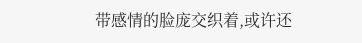带感情的脸庞交织着,或许还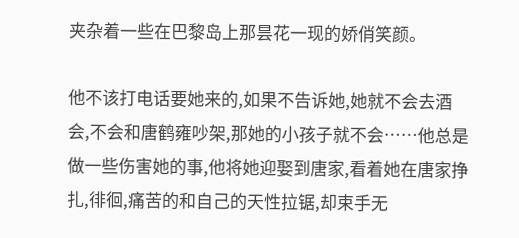夹杂着一些在巴黎岛上那昙花一现的娇俏笑颜。

他不该打电话要她来的,如果不告诉她,她就不会去酒会,不会和唐鹤雍吵架,那她的小孩子就不会……他总是做一些伤害她的事,他将她迎娶到唐家,看着她在唐家挣扎,徘徊,痛苦的和自己的天性拉锯,却束手无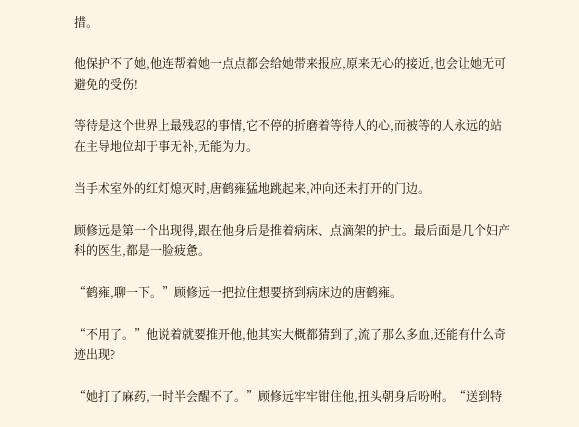措。

他保护不了她,他连帮着她一点点都会给她带来报应,原来无心的接近,也会让她无可避免的受伤!

等待是这个世界上最残忍的事情,它不停的折磨着等待人的心,而被等的人永远的站在主导地位却于事无补,无能为力。

当手术室外的红灯熄灭时,唐鹤雍猛地跳起来,冲向还未打开的门边。

顾修远是第一个出现得,跟在他身后是推着病床、点滴架的护士。最后面是几个妇产科的医生,都是一脸疲惫。

“鹤雍,聊一下。”顾修远一把拉住想要挤到病床边的唐鹤雍。

“不用了。”他说着就要推开他,他其实大概都猜到了,流了那么多血,还能有什么奇迹出现?

“她打了麻药,一时半会醒不了。”顾修远牢牢钳住他,扭头朝身后吩咐。“送到特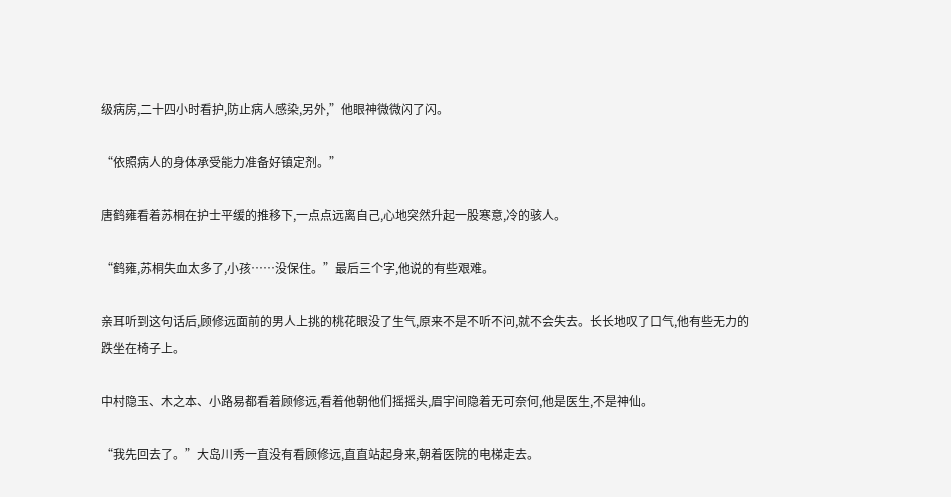级病房,二十四小时看护,防止病人感染,另外,”他眼神微微闪了闪。

“依照病人的身体承受能力准备好镇定剂。”

唐鹤雍看着苏桐在护士平缓的推移下,一点点远离自己,心地突然升起一股寒意,冷的骇人。

“鹤雍,苏桐失血太多了,小孩……没保住。”最后三个字,他说的有些艰难。

亲耳听到这句话后,顾修远面前的男人上挑的桃花眼没了生气,原来不是不听不问,就不会失去。长长地叹了口气,他有些无力的跌坐在椅子上。

中村隐玉、木之本、小路易都看着顾修远,看着他朝他们摇摇头,眉宇间隐着无可奈何,他是医生,不是神仙。

“我先回去了。”大岛川秀一直没有看顾修远,直直站起身来,朝着医院的电梯走去。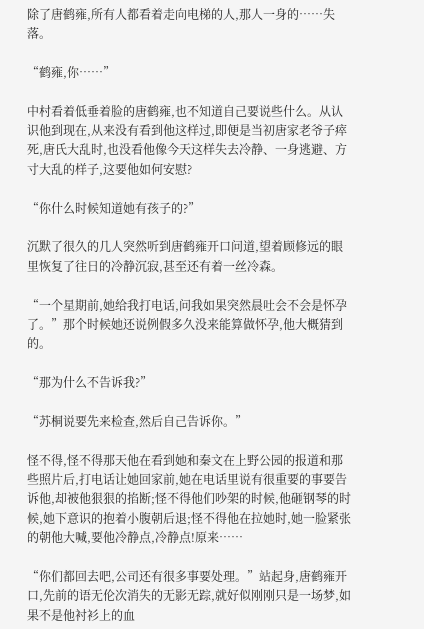除了唐鹤雍,所有人都看着走向电梯的人,那人一身的……失落。

“鹤雍,你……”

中村看着低垂着脸的唐鹤雍,也不知道自己要说些什么。从认识他到现在,从来没有看到他这样过,即便是当初唐家老爷子瘁死,唐氏大乱时,也没看他像今天这样失去冷静、一身逃避、方寸大乱的样子,这要他如何安慰?

“你什么时候知道她有孩子的?”

沉默了很久的几人突然听到唐鹤雍开口问道,望着顾修远的眼里恢复了往日的冷静沉寂,甚至还有着一丝冷森。

“一个星期前,她给我打电话,问我如果突然晨吐会不会是怀孕了。”那个时候她还说例假多久没来能算做怀孕,他大概猜到的。

“那为什么不告诉我?”

“苏桐说要先来检查,然后自己告诉你。”

怪不得,怪不得那天他在看到她和秦文在上野公园的报道和那些照片后,打电话让她回家前,她在电话里说有很重要的事要告诉他,却被他狠狠的掐断;怪不得他们吵架的时候,他砸钢琴的时候,她下意识的抱着小腹朝后退;怪不得他在拉她时,她一脸紧张的朝他大喊,要他冷静点,冷静点!原来……

“你们都回去吧,公司还有很多事要处理。”站起身,唐鹤雍开口,先前的语无伦次消失的无影无踪,就好似刚刚只是一场梦,如果不是他衬衫上的血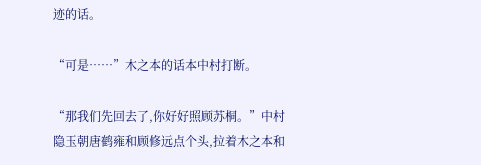迹的话。

“可是……”木之本的话本中村打断。

“那我们先回去了,你好好照顾苏桐。”中村隐玉朝唐鹤雍和顾修远点个头,拉着木之本和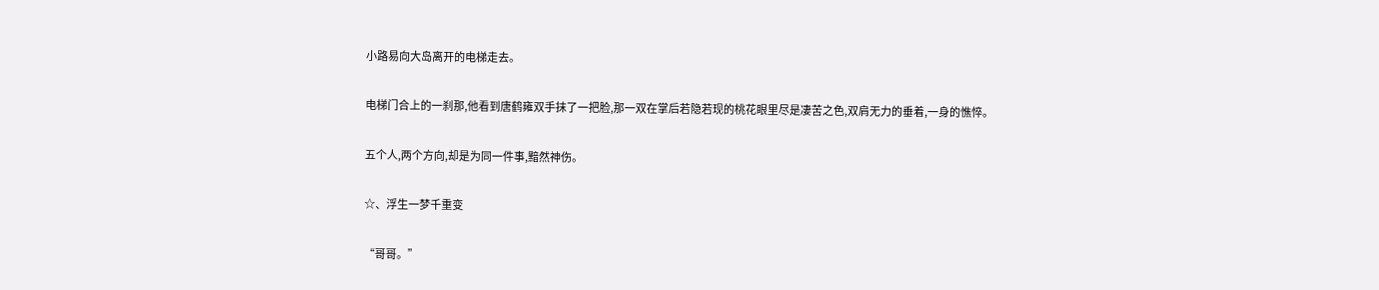小路易向大岛离开的电梯走去。

电梯门合上的一刹那,他看到唐鹤雍双手抹了一把脸,那一双在掌后若隐若现的桃花眼里尽是凄苦之色,双肩无力的垂着,一身的憔悴。

五个人,两个方向,却是为同一件事,黯然神伤。

☆、浮生一梦千重变

“哥哥。”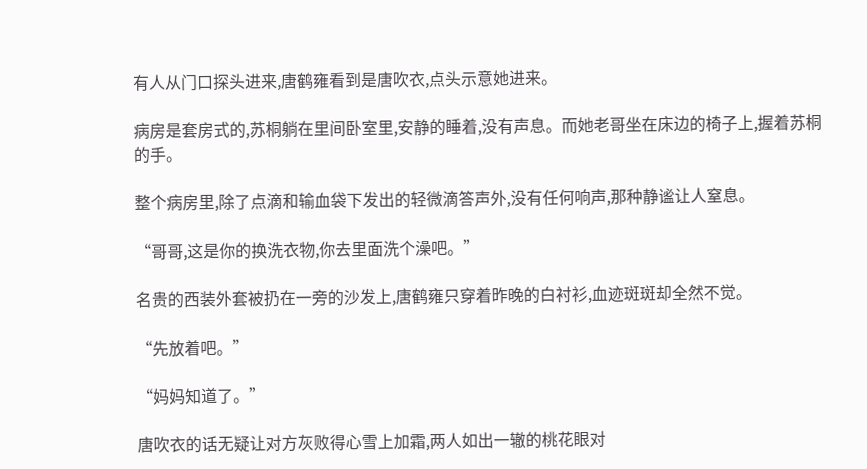有人从门口探头进来,唐鹤雍看到是唐吹衣,点头示意她进来。

病房是套房式的,苏桐躺在里间卧室里,安静的睡着,没有声息。而她老哥坐在床边的椅子上,握着苏桐的手。

整个病房里,除了点滴和输血袋下发出的轻微滴答声外,没有任何响声,那种静谧让人窒息。

“哥哥,这是你的换洗衣物,你去里面洗个澡吧。”

名贵的西装外套被扔在一旁的沙发上,唐鹤雍只穿着昨晚的白衬衫,血迹斑斑却全然不觉。

“先放着吧。”

“妈妈知道了。”

唐吹衣的话无疑让对方灰败得心雪上加霜,两人如出一辙的桃花眼对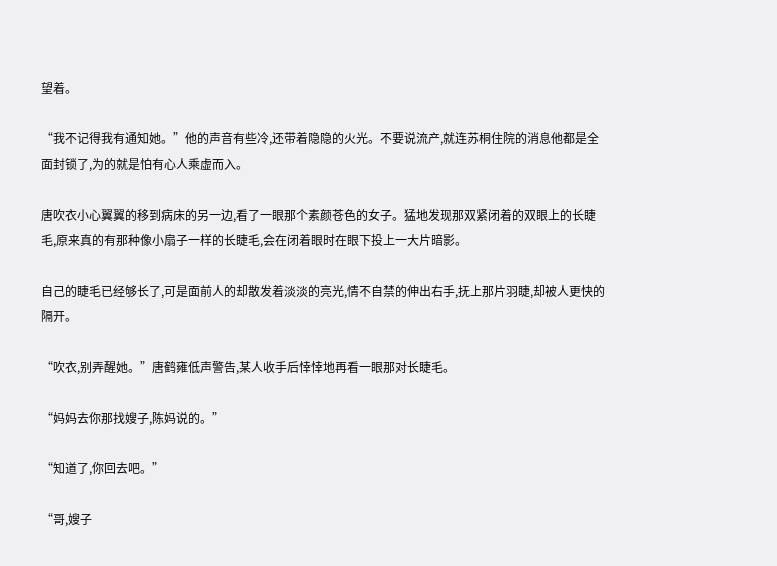望着。

“我不记得我有通知她。”他的声音有些冷,还带着隐隐的火光。不要说流产,就连苏桐住院的消息他都是全面封锁了,为的就是怕有心人乘虚而入。

唐吹衣小心翼翼的移到病床的另一边,看了一眼那个素颜苍色的女子。猛地发现那双紧闭着的双眼上的长睫毛,原来真的有那种像小扇子一样的长睫毛,会在闭着眼时在眼下投上一大片暗影。

自己的睫毛已经够长了,可是面前人的却散发着淡淡的亮光,情不自禁的伸出右手,抚上那片羽睫,却被人更快的隔开。

“吹衣,别弄醒她。”唐鹤雍低声警告,某人收手后悻悻地再看一眼那对长睫毛。

“妈妈去你那找嫂子,陈妈说的。”

“知道了,你回去吧。”

“哥,嫂子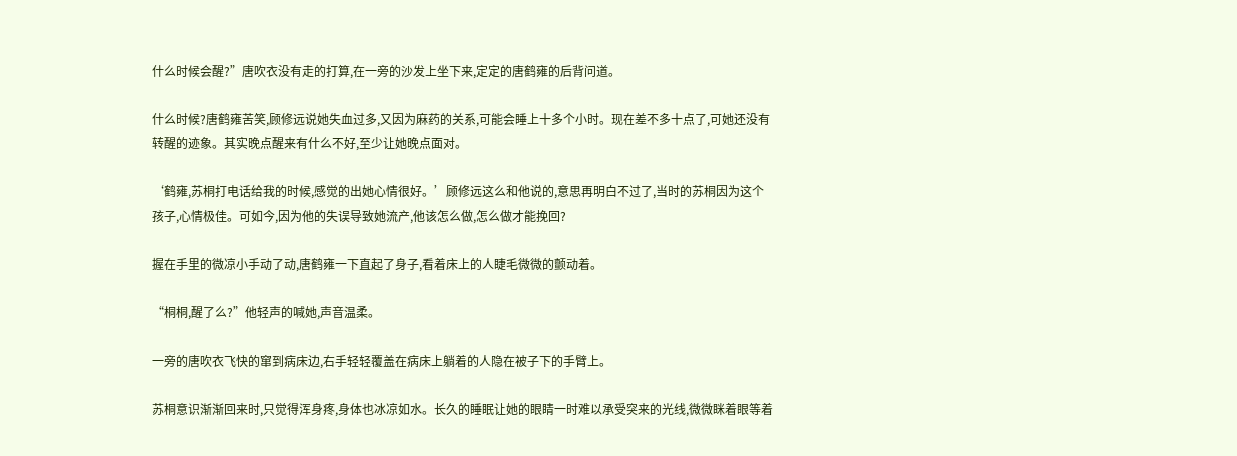什么时候会醒?”唐吹衣没有走的打算,在一旁的沙发上坐下来,定定的唐鹤雍的后背问道。

什么时候?唐鹤雍苦笑,顾修远说她失血过多,又因为麻药的关系,可能会睡上十多个小时。现在差不多十点了,可她还没有转醒的迹象。其实晚点醒来有什么不好,至少让她晚点面对。

‘鹤雍,苏桐打电话给我的时候,感觉的出她心情很好。’顾修远这么和他说的,意思再明白不过了,当时的苏桐因为这个孩子,心情极佳。可如今,因为他的失误导致她流产,他该怎么做,怎么做才能挽回?

握在手里的微凉小手动了动,唐鹤雍一下直起了身子,看着床上的人睫毛微微的颤动着。

“桐桐,醒了么?”他轻声的喊她,声音温柔。

一旁的唐吹衣飞快的窜到病床边,右手轻轻覆盖在病床上躺着的人隐在被子下的手臂上。

苏桐意识渐渐回来时,只觉得浑身疼,身体也冰凉如水。长久的睡眠让她的眼睛一时难以承受突来的光线,微微眯着眼等着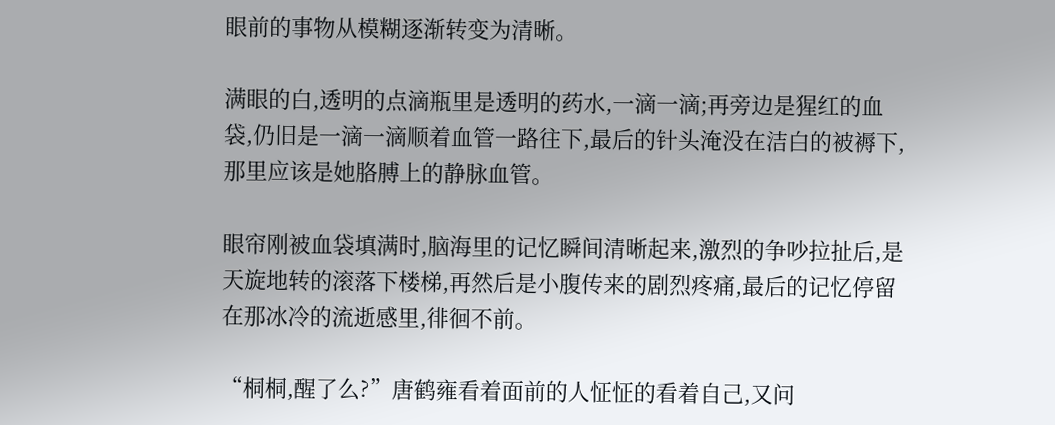眼前的事物从模糊逐渐转变为清晰。

满眼的白,透明的点滴瓶里是透明的药水,一滴一滴;再旁边是猩红的血袋,仍旧是一滴一滴顺着血管一路往下,最后的针头淹没在洁白的被褥下,那里应该是她胳膊上的静脉血管。

眼帘刚被血袋填满时,脑海里的记忆瞬间清晰起来,激烈的争吵拉扯后,是天旋地转的滚落下楼梯,再然后是小腹传来的剧烈疼痛,最后的记忆停留在那冰冷的流逝感里,徘徊不前。

“桐桐,醒了么?”唐鹤雍看着面前的人怔怔的看着自己,又问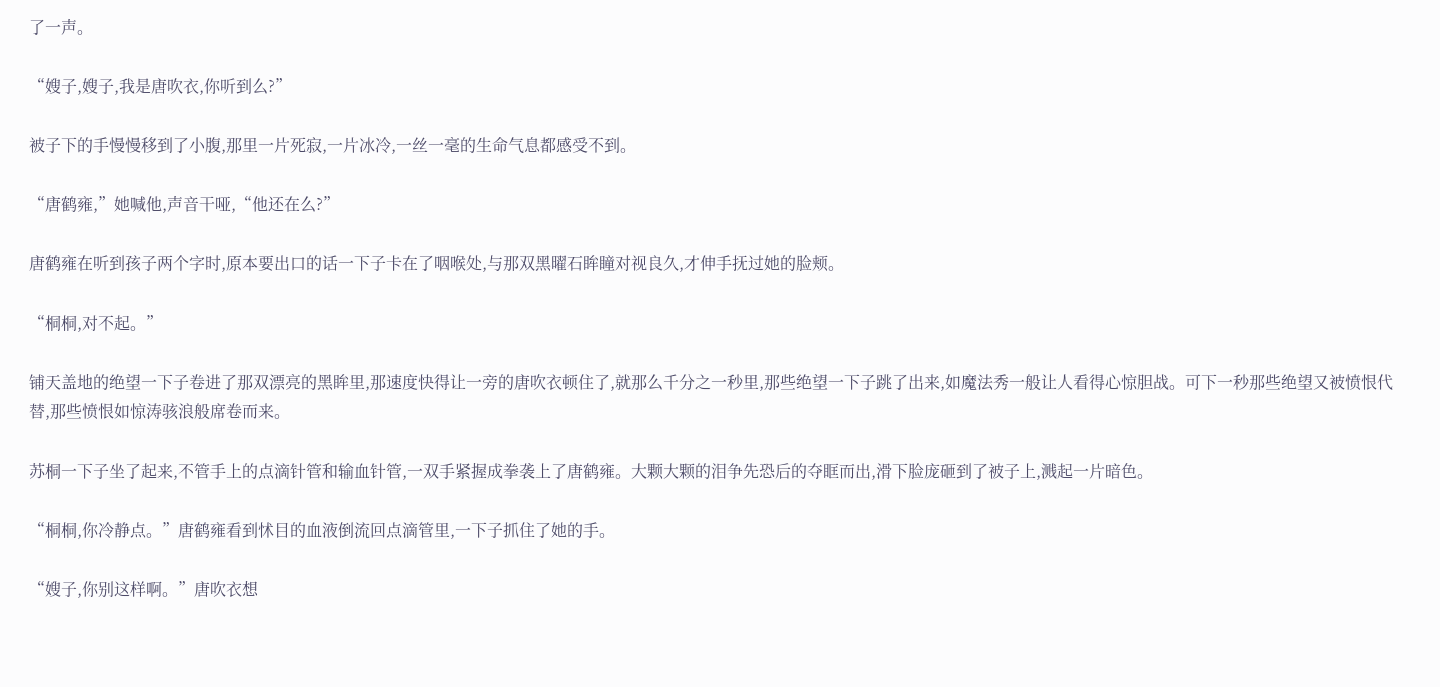了一声。

“嫂子,嫂子,我是唐吹衣,你听到么?”

被子下的手慢慢移到了小腹,那里一片死寂,一片冰冷,一丝一毫的生命气息都感受不到。

“唐鹤雍,”她喊他,声音干哑,“他还在么?”

唐鹤雍在听到孩子两个字时,原本要出口的话一下子卡在了咽喉处,与那双黑曜石眸瞳对视良久,才伸手抚过她的脸颊。

“桐桐,对不起。”

铺天盖地的绝望一下子卷进了那双漂亮的黑眸里,那速度快得让一旁的唐吹衣顿住了,就那么千分之一秒里,那些绝望一下子跳了出来,如魔法秀一般让人看得心惊胆战。可下一秒那些绝望又被愤恨代替,那些愤恨如惊涛骇浪般席卷而来。

苏桐一下子坐了起来,不管手上的点滴针管和输血针管,一双手紧握成拳袭上了唐鹤雍。大颗大颗的泪争先恐后的夺眶而出,滑下脸庞砸到了被子上,溅起一片暗色。

“桐桐,你冷静点。”唐鹤雍看到怵目的血液倒流回点滴管里,一下子抓住了她的手。

“嫂子,你别这样啊。”唐吹衣想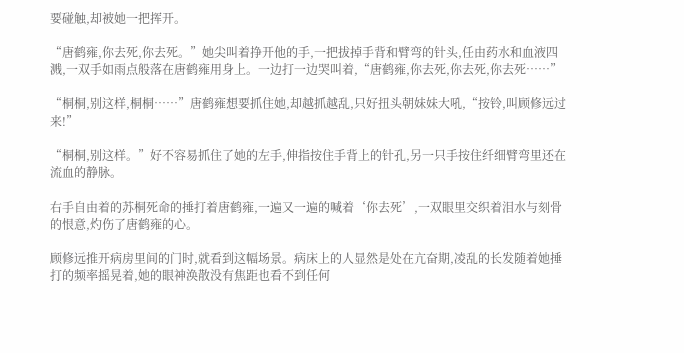要碰触,却被她一把挥开。

“唐鹤雍,你去死,你去死。”她尖叫着挣开他的手,一把拔掉手背和臂弯的针头,任由药水和血液四溅,一双手如雨点般落在唐鹤雍用身上。一边打一边哭叫着,“唐鹤雍,你去死,你去死,你去死……”

“桐桐,别这样,桐桐……”唐鹤雍想要抓住她,却越抓越乱,只好扭头朝妹妹大吼,“按铃,叫顾修远过来!”

“桐桐,别这样。”好不容易抓住了她的左手,伸指按住手背上的针孔,另一只手按住纤细臂弯里还在流血的静脉。

右手自由着的苏桐死命的捶打着唐鹤雍,一遍又一遍的喊着‘你去死’,一双眼里交织着泪水与刻骨的恨意,灼伤了唐鹤雍的心。

顾修远推开病房里间的门时,就看到这幅场景。病床上的人显然是处在亢奋期,凌乱的长发随着她捶打的频率摇晃着,她的眼神涣散没有焦距也看不到任何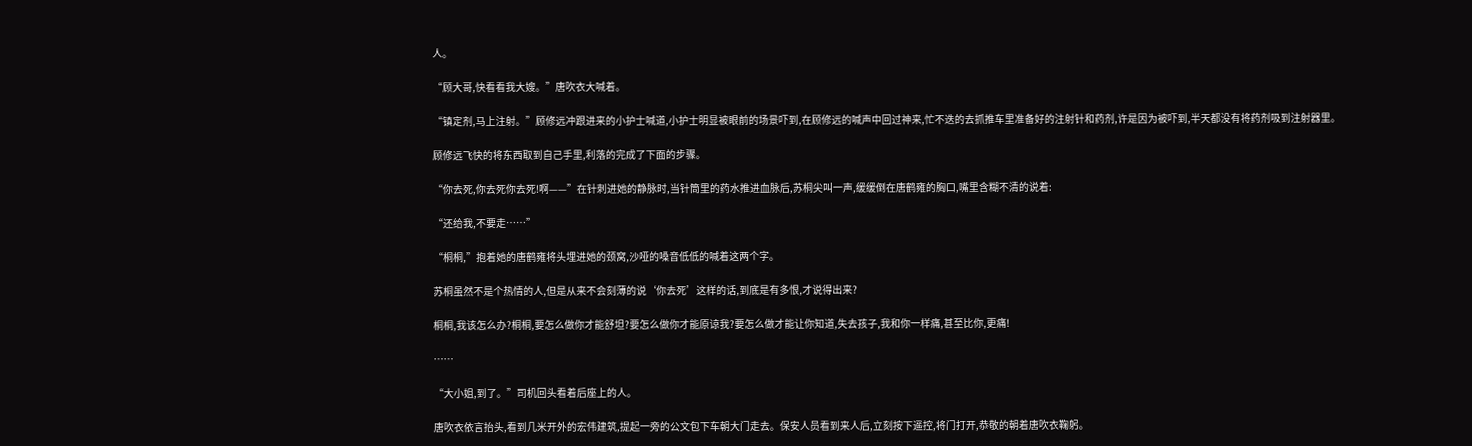人。

“顾大哥,快看看我大嫂。”唐吹衣大喊着。

“镇定剂,马上注射。”顾修远冲跟进来的小护士喊道,小护士明显被眼前的场景吓到,在顾修远的喊声中回过神来,忙不迭的去抓推车里准备好的注射针和药剂,许是因为被吓到,半天都没有将药剂吸到注射器里。

顾修远飞快的将东西取到自己手里,利落的完成了下面的步骤。

“你去死,你去死你去死!啊——”在针刺进她的静脉时,当针筒里的药水推进血脉后,苏桐尖叫一声,缓缓倒在唐鹤雍的胸口,嘴里含糊不清的说着:

“还给我,不要走……”

“桐桐,”抱着她的唐鹤雍将头埋进她的颈窝,沙哑的嗓音低低的喊着这两个字。

苏桐虽然不是个热情的人,但是从来不会刻薄的说‘你去死’这样的话,到底是有多恨,才说得出来?

桐桐,我该怎么办?桐桐,要怎么做你才能舒坦?要怎么做你才能原谅我?要怎么做才能让你知道,失去孩子,我和你一样痛,甚至比你,更痛!

……

“大小姐,到了。”司机回头看着后座上的人。

唐吹衣依言抬头,看到几米开外的宏伟建筑,提起一旁的公文包下车朝大门走去。保安人员看到来人后,立刻按下遥控,将门打开,恭敬的朝着唐吹衣鞠躬。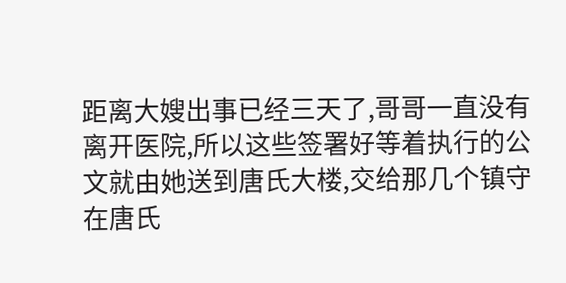距离大嫂出事已经三天了,哥哥一直没有离开医院,所以这些签署好等着执行的公文就由她送到唐氏大楼,交给那几个镇守在唐氏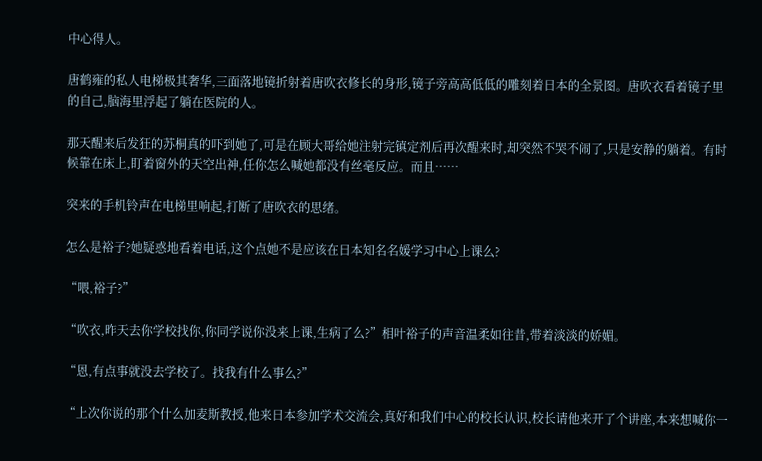中心得人。

唐鹤雍的私人电梯极其奢华,三面落地镜折射着唐吹衣修长的身形,镜子旁高高低低的雕刻着日本的全景图。唐吹衣看着镜子里的自己,脑海里浮起了躺在医院的人。

那天醒来后发狂的苏桐真的吓到她了,可是在顾大哥给她注射完镇定剂后再次醒来时,却突然不哭不闹了,只是安静的躺着。有时候靠在床上,盯着窗外的天空出神,任你怎么喊她都没有丝毫反应。而且……

突来的手机铃声在电梯里响起,打断了唐吹衣的思绪。

怎么是裕子?她疑惑地看着电话,这个点她不是应该在日本知名名媛学习中心上课么?

“喂,裕子?”

“吹衣,昨天去你学校找你,你同学说你没来上课,生病了么?”相叶裕子的声音温柔如往昔,带着淡淡的娇媚。

“恩,有点事就没去学校了。找我有什么事么?”

“上次你说的那个什么加麦斯教授,他来日本参加学术交流会,真好和我们中心的校长认识,校长请他来开了个讲座,本来想喊你一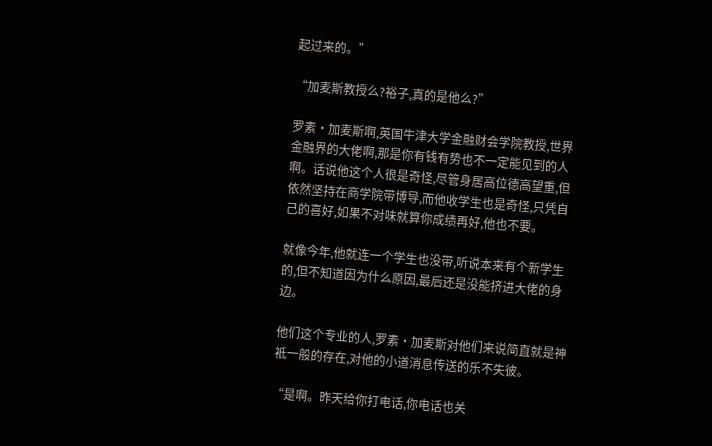起过来的。”

“加麦斯教授么?裕子,真的是他么?”

罗素·加麦斯啊,英国牛津大学金融财会学院教授,世界金融界的大佬啊,那是你有钱有势也不一定能见到的人啊。话说他这个人很是奇怪,尽管身居高位德高望重,但依然坚持在商学院带博导,而他收学生也是奇怪,只凭自己的喜好,如果不对味就算你成绩再好,他也不要。

就像今年,他就连一个学生也没带,听说本来有个新学生的,但不知道因为什么原因,最后还是没能挤进大佬的身边。

他们这个专业的人,罗素·加麦斯对他们来说简直就是神袛一般的存在,对他的小道消息传送的乐不失彼。

“是啊。昨天给你打电话,你电话也关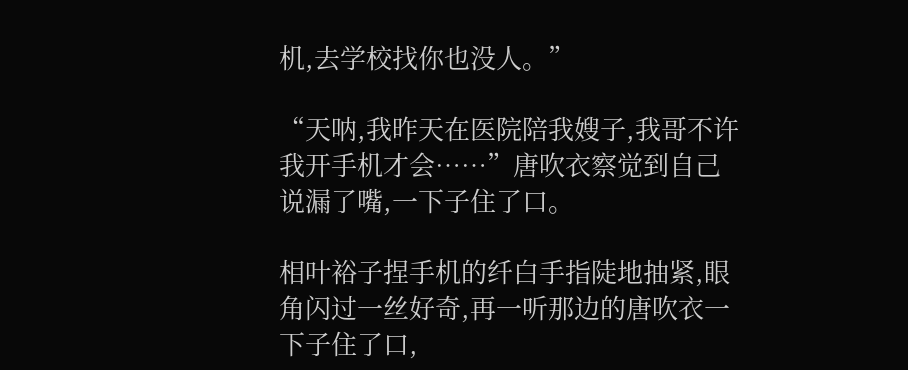机,去学校找你也没人。”

“天呐,我昨天在医院陪我嫂子,我哥不许我开手机才会……”唐吹衣察觉到自己说漏了嘴,一下子住了口。

相叶裕子捏手机的纤白手指陡地抽紧,眼角闪过一丝好奇,再一听那边的唐吹衣一下子住了口,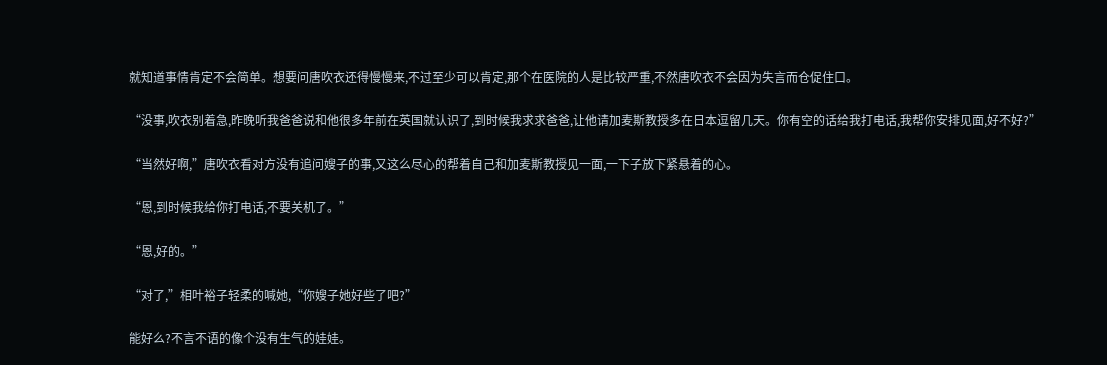就知道事情肯定不会简单。想要问唐吹衣还得慢慢来,不过至少可以肯定,那个在医院的人是比较严重,不然唐吹衣不会因为失言而仓促住口。

“没事,吹衣别着急,昨晚听我爸爸说和他很多年前在英国就认识了,到时候我求求爸爸,让他请加麦斯教授多在日本逗留几天。你有空的话给我打电话,我帮你安排见面,好不好?”

“当然好啊,”唐吹衣看对方没有追问嫂子的事,又这么尽心的帮着自己和加麦斯教授见一面,一下子放下紧悬着的心。

“恩,到时候我给你打电话,不要关机了。”

“恩,好的。”

“对了,”相叶裕子轻柔的喊她,“你嫂子她好些了吧?”

能好么?不言不语的像个没有生气的娃娃。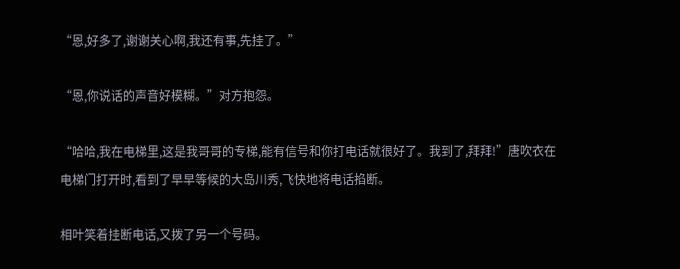“恩,好多了,谢谢关心啊,我还有事,先挂了。”

“恩,你说话的声音好模糊。”对方抱怨。

“哈哈,我在电梯里,这是我哥哥的专梯,能有信号和你打电话就很好了。我到了,拜拜!”唐吹衣在电梯门打开时,看到了早早等候的大岛川秀,飞快地将电话掐断。

相叶笑着挂断电话,又拨了另一个号码。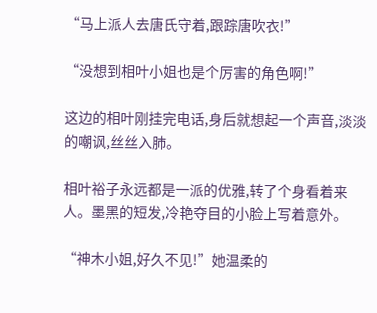“马上派人去唐氏守着,跟踪唐吹衣!”

“没想到相叶小姐也是个厉害的角色啊!”

这边的相叶刚挂完电话,身后就想起一个声音,淡淡的嘲讽,丝丝入肺。

相叶裕子永远都是一派的优雅,转了个身看着来人。墨黑的短发,冷艳夺目的小脸上写着意外。

“神木小姐,好久不见!”她温柔的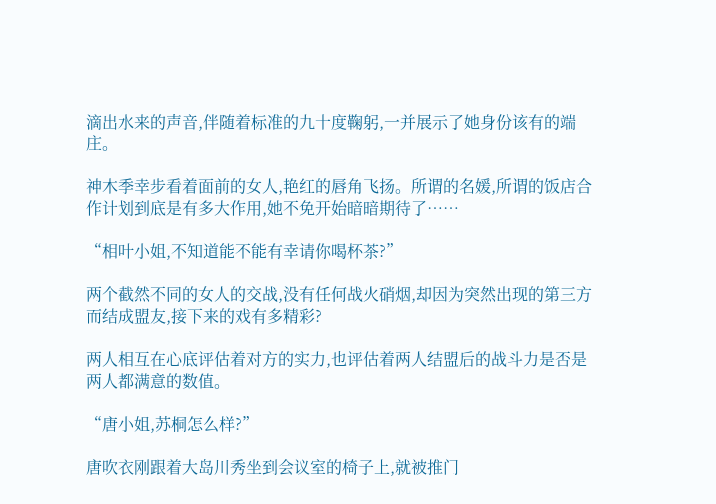滴出水来的声音,伴随着标准的九十度鞠躬,一并展示了她身份该有的端庄。

神木季幸步看着面前的女人,艳红的唇角飞扬。所谓的名媛,所谓的饭店合作计划到底是有多大作用,她不免开始暗暗期待了……

“相叶小姐,不知道能不能有幸请你喝杯茶?”

两个截然不同的女人的交战,没有任何战火硝烟,却因为突然出现的第三方而结成盟友,接下来的戏有多精彩?

两人相互在心底评估着对方的实力,也评估着两人结盟后的战斗力是否是两人都满意的数值。

“唐小姐,苏桐怎么样?”

唐吹衣刚跟着大岛川秀坐到会议室的椅子上,就被推门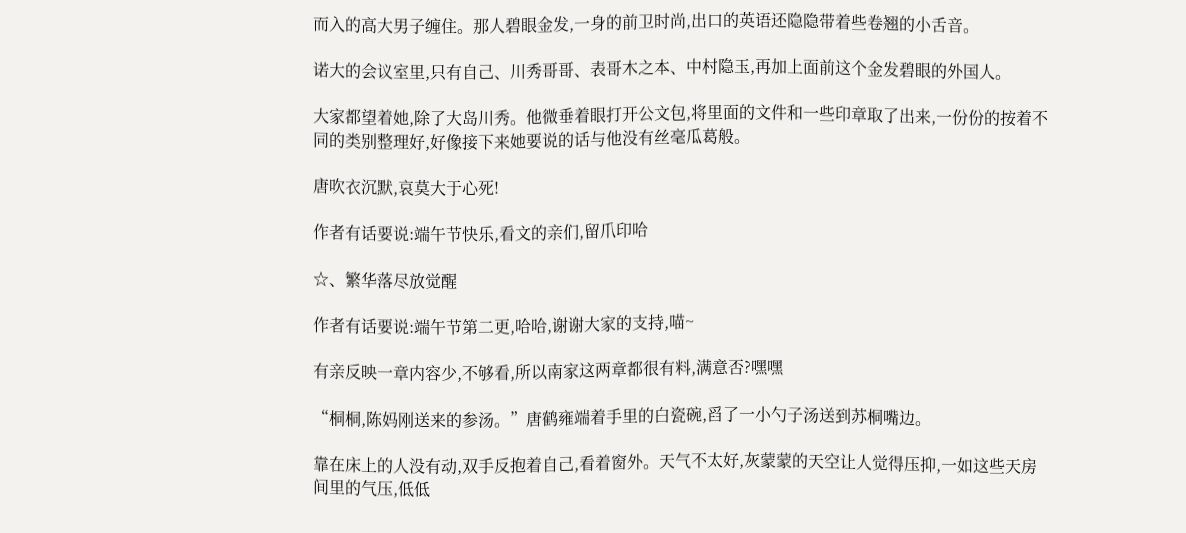而入的高大男子缠住。那人碧眼金发,一身的前卫时尚,出口的英语还隐隐带着些卷翘的小舌音。

诺大的会议室里,只有自己、川秀哥哥、表哥木之本、中村隐玉,再加上面前这个金发碧眼的外国人。

大家都望着她,除了大岛川秀。他微垂着眼打开公文包,将里面的文件和一些印章取了出来,一份份的按着不同的类别整理好,好像接下来她要说的话与他没有丝毫瓜葛般。

唐吹衣沉默,哀莫大于心死!

作者有话要说:端午节快乐,看文的亲们,留爪印哈

☆、繁华落尽放觉醒

作者有话要说:端午节第二更,哈哈,谢谢大家的支持,喵~

有亲反映一章内容少,不够看,所以南家这两章都很有料,满意否?嘿嘿

“桐桐,陈妈刚送来的参汤。”唐鹤雍端着手里的白瓷碗,舀了一小勺子汤送到苏桐嘴边。

靠在床上的人没有动,双手反抱着自己,看着窗外。天气不太好,灰蒙蒙的天空让人觉得压抑,一如这些天房间里的气压,低低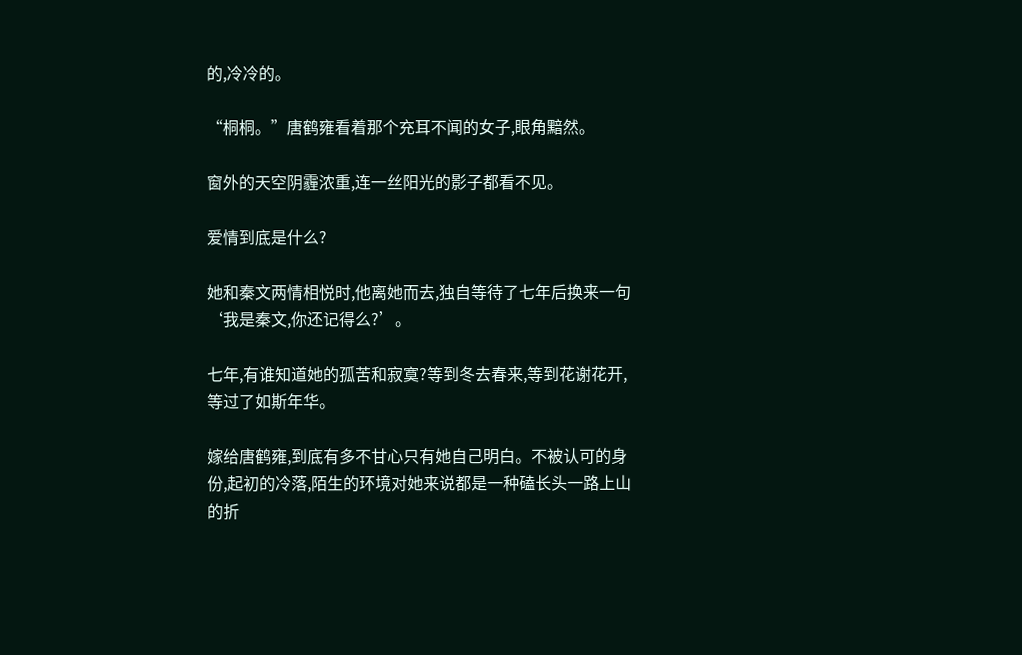的,冷冷的。

“桐桐。”唐鹤雍看着那个充耳不闻的女子,眼角黯然。

窗外的天空阴霾浓重,连一丝阳光的影子都看不见。

爱情到底是什么?

她和秦文两情相悦时,他离她而去,独自等待了七年后换来一句‘我是秦文,你还记得么?’。

七年,有谁知道她的孤苦和寂寞?等到冬去春来,等到花谢花开,等过了如斯年华。

嫁给唐鹤雍,到底有多不甘心只有她自己明白。不被认可的身份,起初的冷落,陌生的环境对她来说都是一种磕长头一路上山的折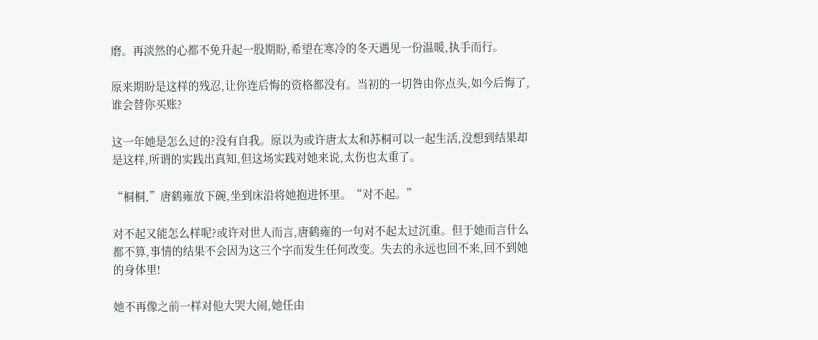磨。再淡然的心都不免升起一股期盼,希望在寒冷的冬天遇见一份温暖,执手而行。

原来期盼是这样的残忍,让你连后悔的资格都没有。当初的一切咎由你点头,如今后悔了,谁会替你买账?

这一年她是怎么过的?没有自我。原以为或许唐太太和苏桐可以一起生活,没想到结果却是这样,所谓的实践出真知,但这场实践对她来说,太伤也太重了。

“桐桐,”唐鹤雍放下碗,坐到床沿将她抱进怀里。“对不起。”

对不起又能怎么样呢?或许对世人而言,唐鹤雍的一句对不起太过沉重。但于她而言什么都不算,事情的结果不会因为这三个字而发生任何改变。失去的永远也回不来,回不到她的身体里!

她不再像之前一样对他大哭大闹,她任由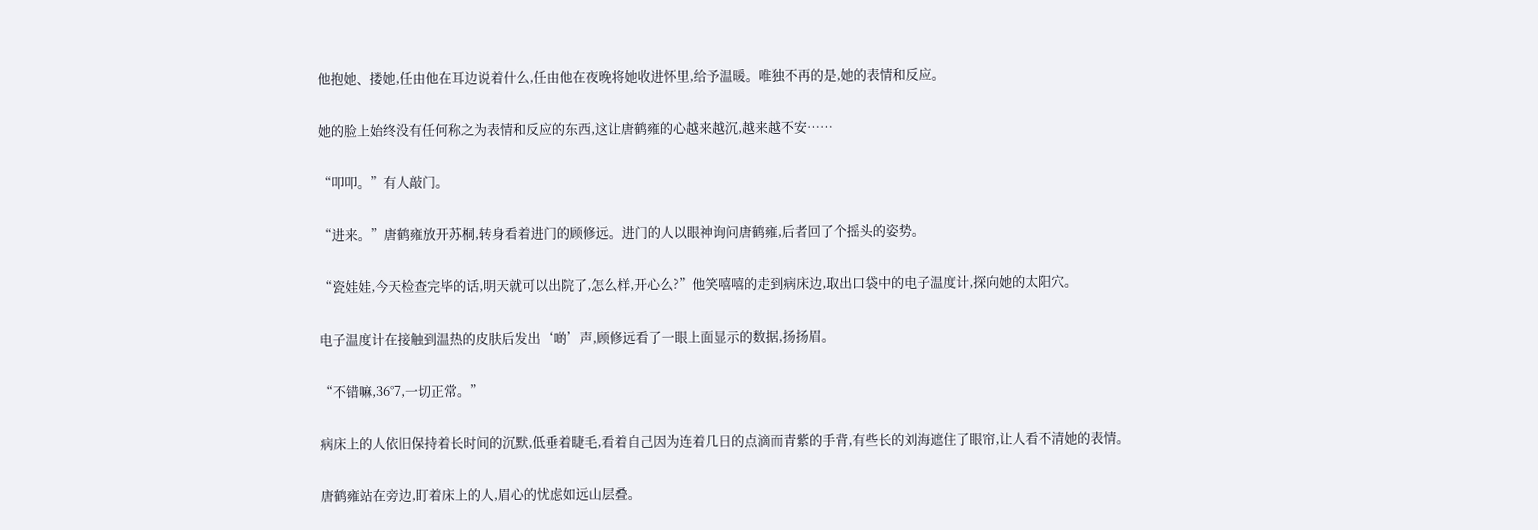他抱她、搂她,任由他在耳边说着什么,任由他在夜晚将她收进怀里,给予温暖。唯独不再的是,她的表情和反应。

她的脸上始终没有任何称之为表情和反应的东西,这让唐鹤雍的心越来越沉,越来越不安……

“叩叩。”有人敲门。

“进来。”唐鹤雍放开苏桐,转身看着进门的顾修远。进门的人以眼神询问唐鹤雍,后者回了个摇头的姿势。

“瓷娃娃,今天检查完毕的话,明天就可以出院了,怎么样,开心么?”他笑嘻嘻的走到病床边,取出口袋中的电子温度计,探向她的太阳穴。

电子温度计在接触到温热的皮肤后发出‘啲’声,顾修远看了一眼上面显示的数据,扬扬眉。

“不错嘛,36°7,一切正常。”

病床上的人依旧保持着长时间的沉默,低垂着睫毛,看着自己因为连着几日的点滴而青紫的手背,有些长的刘海遮住了眼帘,让人看不清她的表情。

唐鹤雍站在旁边,盯着床上的人,眉心的忧虑如远山层叠。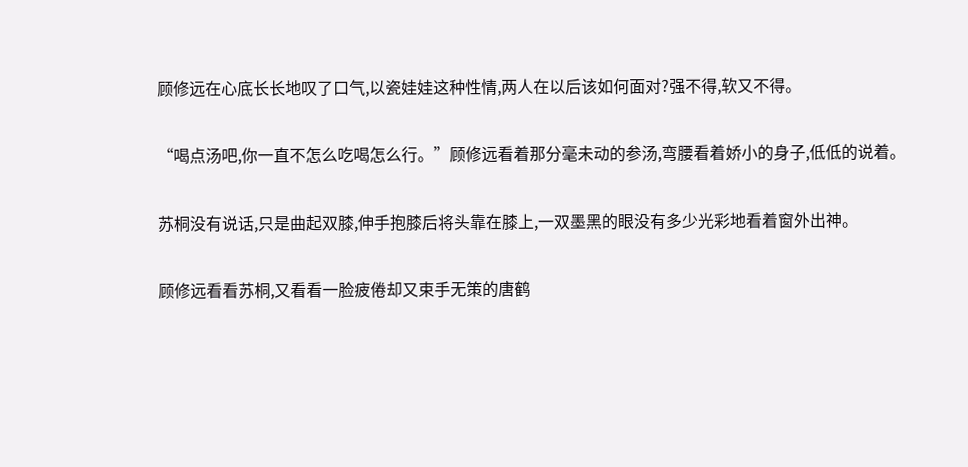顾修远在心底长长地叹了口气,以瓷娃娃这种性情,两人在以后该如何面对?强不得,软又不得。

“喝点汤吧,你一直不怎么吃喝怎么行。”顾修远看着那分毫未动的参汤,弯腰看着娇小的身子,低低的说着。

苏桐没有说话,只是曲起双膝,伸手抱膝后将头靠在膝上,一双墨黑的眼没有多少光彩地看着窗外出神。

顾修远看看苏桐,又看看一脸疲倦却又束手无策的唐鹤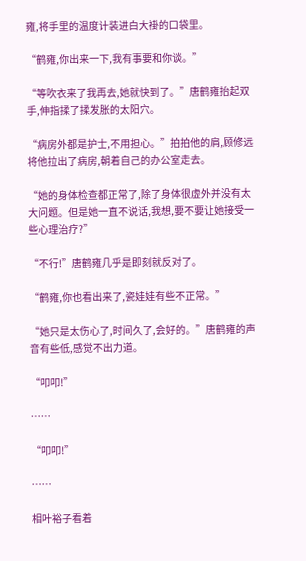雍,将手里的温度计装进白大褂的口袋里。

“鹤雍,你出来一下,我有事要和你谈。”

“等吹衣来了我再去,她就快到了。”唐鹤雍抬起双手,伸指揉了揉发胀的太阳穴。

“病房外都是护士,不用担心。”拍拍他的肩,顾修远将他拉出了病房,朝着自己的办公室走去。

“她的身体检查都正常了,除了身体很虚外并没有太大问题。但是她一直不说话,我想,要不要让她接受一些心理治疗?”

“不行!”唐鹤雍几乎是即刻就反对了。

“鹤雍,你也看出来了,瓷娃娃有些不正常。”

“她只是太伤心了,时间久了,会好的。”唐鹤雍的声音有些低,感觉不出力道。

“叩叩!”

……

“叩叩!”

……

相叶裕子看着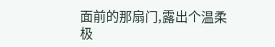面前的那扇门,露出个温柔极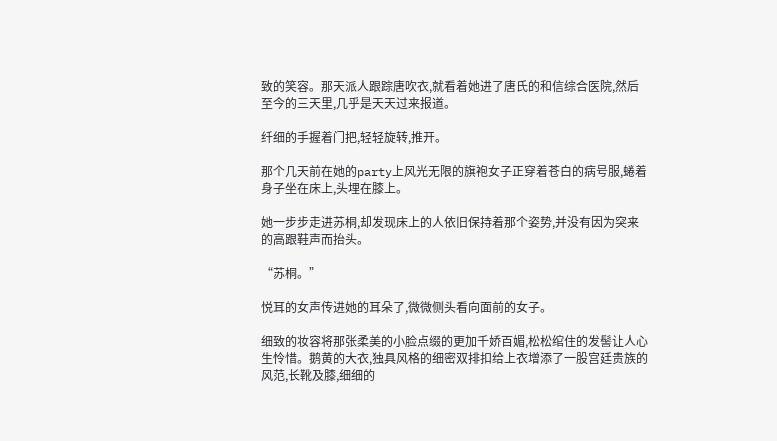致的笑容。那天派人跟踪唐吹衣,就看着她进了唐氏的和信综合医院,然后至今的三天里,几乎是天天过来报道。

纤细的手握着门把,轻轻旋转,推开。

那个几天前在她的party上风光无限的旗袍女子正穿着苍白的病号服,蜷着身子坐在床上,头埋在膝上。

她一步步走进苏桐,却发现床上的人依旧保持着那个姿势,并没有因为突来的高跟鞋声而抬头。

“苏桐。”

悦耳的女声传进她的耳朵了,微微侧头看向面前的女子。

细致的妆容将那张柔美的小脸点缀的更加千娇百媚,松松绾住的发髻让人心生怜惜。鹅黄的大衣,独具风格的细密双排扣给上衣增添了一股宫廷贵族的风范,长靴及膝,细细的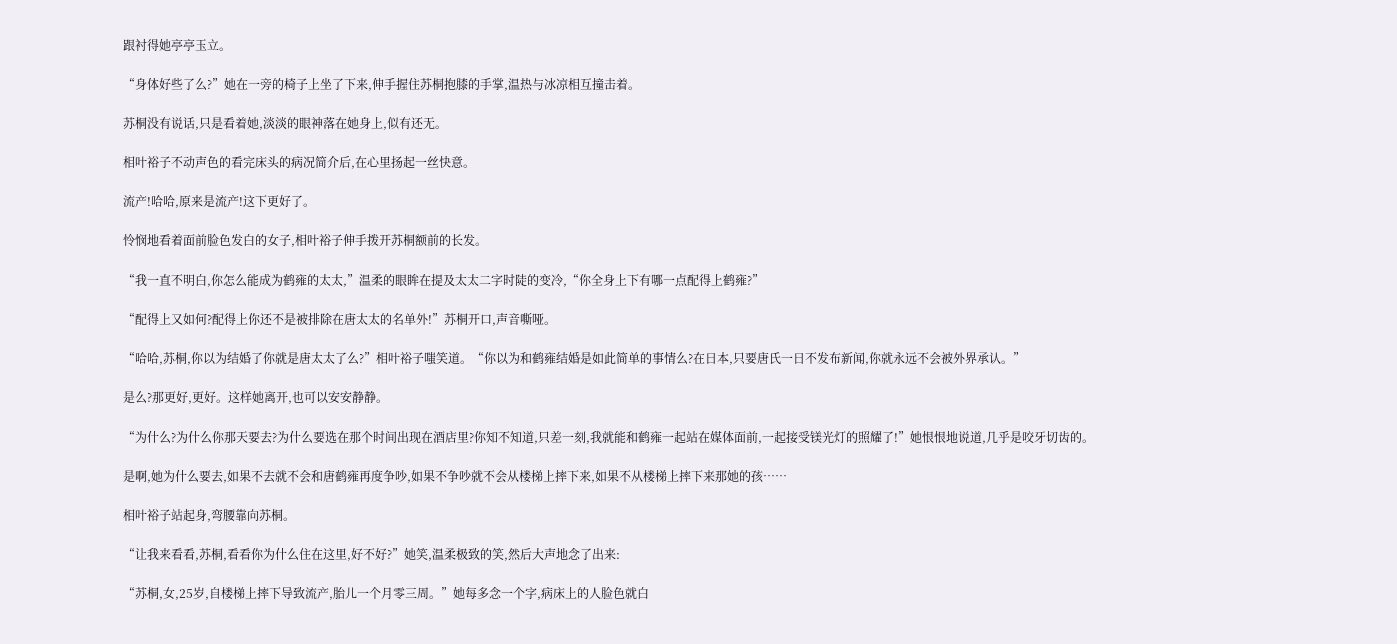跟衬得她亭亭玉立。

“身体好些了么?”她在一旁的椅子上坐了下来,伸手握住苏桐抱膝的手掌,温热与冰凉相互撞击着。

苏桐没有说话,只是看着她,淡淡的眼神落在她身上,似有还无。

相叶裕子不动声色的看完床头的病况简介后,在心里扬起一丝快意。

流产!哈哈,原来是流产!这下更好了。

怜悯地看着面前脸色发白的女子,相叶裕子伸手拨开苏桐额前的长发。

“我一直不明白,你怎么能成为鹤雍的太太,”温柔的眼眸在提及太太二字时陡的变冷,“你全身上下有哪一点配得上鹤雍?”

“配得上又如何?配得上你还不是被排除在唐太太的名单外!”苏桐开口,声音嘶哑。

“哈哈,苏桐,你以为结婚了你就是唐太太了么?”相叶裕子嗤笑道。“你以为和鹤雍结婚是如此简单的事情么?在日本,只要唐氏一日不发布新闻,你就永远不会被外界承认。”

是么?那更好,更好。这样她离开,也可以安安静静。

“为什么?为什么你那天要去?为什么要选在那个时间出现在酒店里?你知不知道,只差一刻,我就能和鹤雍一起站在媒体面前,一起接受镁光灯的照耀了!”她恨恨地说道,几乎是咬牙切齿的。

是啊,她为什么要去,如果不去就不会和唐鹤雍再度争吵,如果不争吵就不会从楼梯上摔下来,如果不从楼梯上摔下来那她的孩……

相叶裕子站起身,弯腰靠向苏桐。

“让我来看看,苏桐,看看你为什么住在这里,好不好?”她笑,温柔极致的笑,然后大声地念了出来:

“苏桐,女,25岁,自楼梯上摔下导致流产,胎儿一个月零三周。”她每多念一个字,病床上的人脸色就白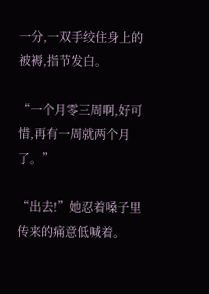一分,一双手绞住身上的被褥,指节发白。

“一个月零三周啊,好可惜,再有一周就两个月了。”

“出去!”她忍着嗓子里传来的痛意低喊着。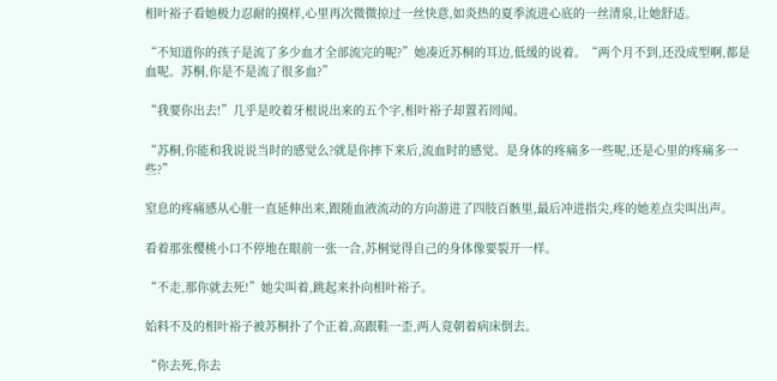相叶裕子看她极力忍耐的摸样,心里再次微微掠过一丝快意,如炎热的夏季流进心底的一丝清泉,让她舒适。

“不知道你的孩子是流了多少血才全部流完的呢?”她凑近苏桐的耳边,低缓的说着。“两个月不到,还没成型啊,都是血呢。苏桐,你是不是流了很多血?”

“我要你出去!”几乎是咬着牙根说出来的五个字,相叶裕子却置若罔闻。

“苏桐,你能和我说说当时的感觉么?就是你摔下来后,流血时的感觉。是身体的疼痛多一些呢,还是心里的疼痛多一些?”

窒息的疼痛感从心脏一直延伸出来,跟随血液流动的方向游进了四肢百骸里,最后冲进指尖,疼的她差点尖叫出声。

看着那张樱桃小口不停地在眼前一张一合,苏桐觉得自己的身体像要裂开一样。

“不走,那你就去死!”她尖叫着,跳起来扑向相叶裕子。

始料不及的相叶裕子被苏桐扑了个正着,高跟鞋一歪,两人竟朝着病床倒去。

“你去死,你去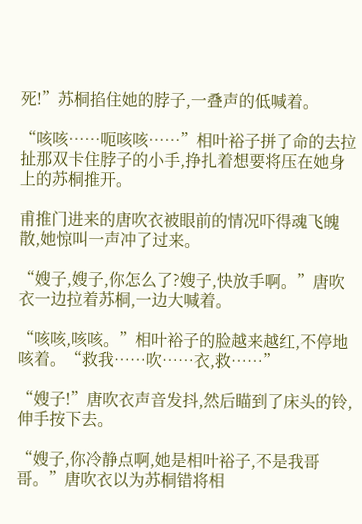死!”苏桐掐住她的脖子,一叠声的低喊着。

“咳咳……呃咳咳……”相叶裕子拼了命的去拉扯那双卡住脖子的小手,挣扎着想要将压在她身上的苏桐推开。

甫推门进来的唐吹衣被眼前的情况吓得魂飞魄散,她惊叫一声冲了过来。

“嫂子,嫂子,你怎么了?嫂子,快放手啊。”唐吹衣一边拉着苏桐,一边大喊着。

“咳咳,咳咳。”相叶裕子的脸越来越红,不停地咳着。“救我……吹……衣,救……”

“嫂子!”唐吹衣声音发抖,然后瞄到了床头的铃,伸手按下去。

“嫂子,你冷静点啊,她是相叶裕子,不是我哥哥。”唐吹衣以为苏桐错将相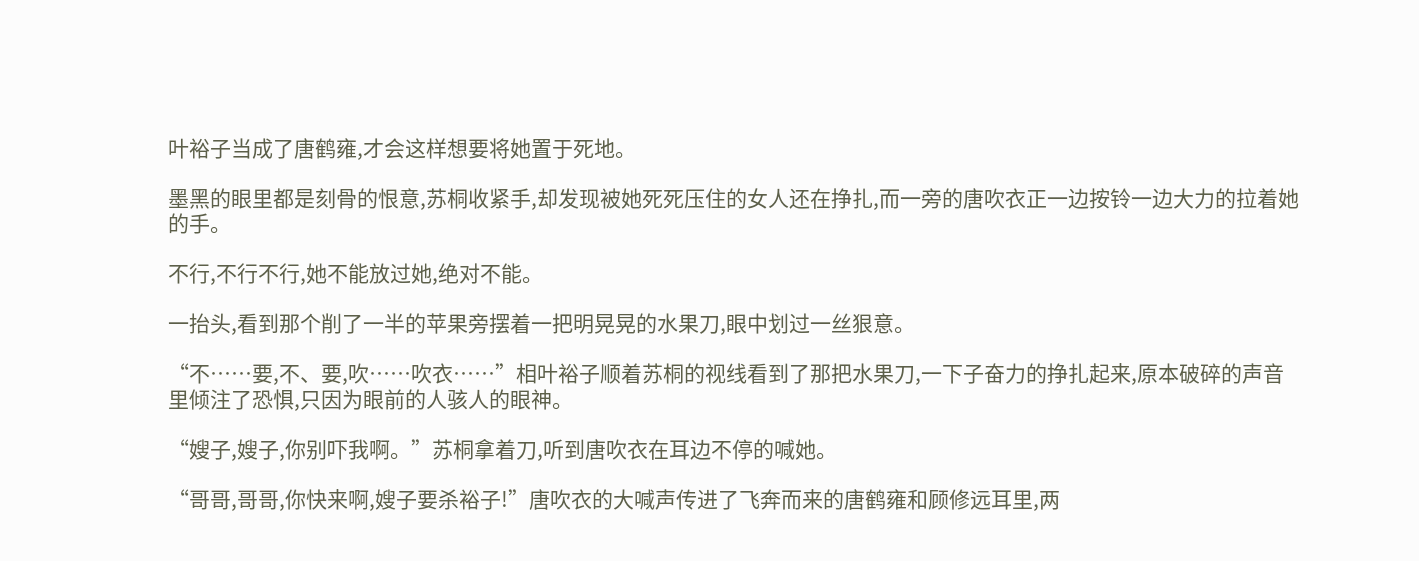叶裕子当成了唐鹤雍,才会这样想要将她置于死地。

墨黑的眼里都是刻骨的恨意,苏桐收紧手,却发现被她死死压住的女人还在挣扎,而一旁的唐吹衣正一边按铃一边大力的拉着她的手。

不行,不行不行,她不能放过她,绝对不能。

一抬头,看到那个削了一半的苹果旁摆着一把明晃晃的水果刀,眼中划过一丝狠意。

“不……要,不、要,吹……吹衣……”相叶裕子顺着苏桐的视线看到了那把水果刀,一下子奋力的挣扎起来,原本破碎的声音里倾注了恐惧,只因为眼前的人骇人的眼神。

“嫂子,嫂子,你别吓我啊。”苏桐拿着刀,听到唐吹衣在耳边不停的喊她。

“哥哥,哥哥,你快来啊,嫂子要杀裕子!”唐吹衣的大喊声传进了飞奔而来的唐鹤雍和顾修远耳里,两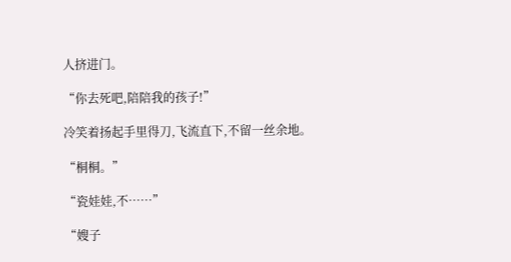人挤进门。

“你去死吧,陪陪我的孩子!”

冷笑着扬起手里得刀,飞流直下,不留一丝余地。

“桐桐。”

“瓷娃娃,不……”

“嫂子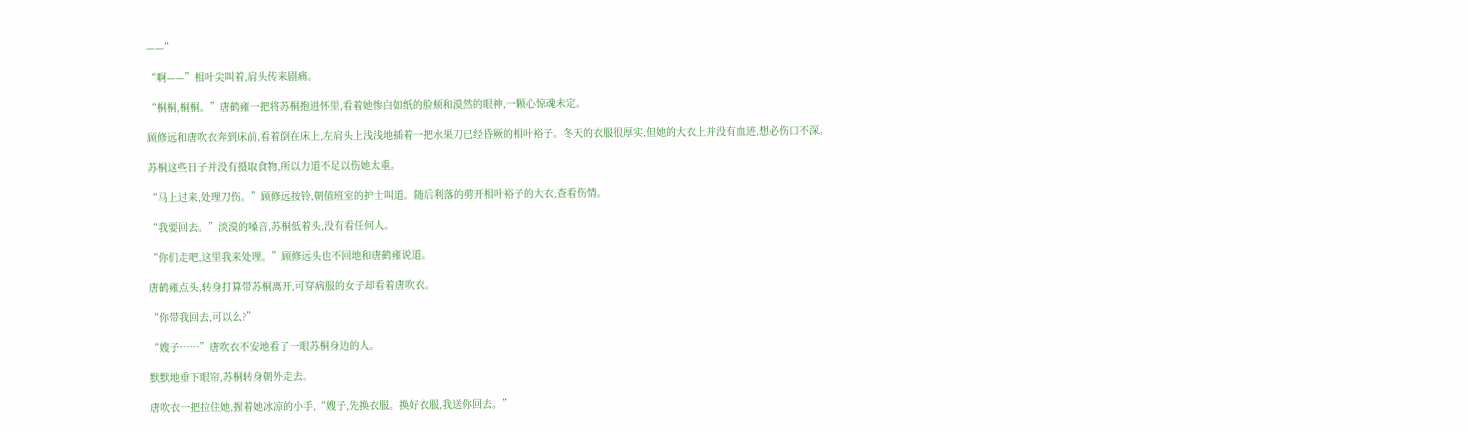——”

“啊——”相叶尖叫着,肩头传来剧痛。

“桐桐,桐桐。”唐鹤雍一把将苏桐抱进怀里,看着她惨白如纸的脸颊和漠然的眼神,一颗心惊魂未定。

顾修远和唐吹衣奔到床前,看着倒在床上,左肩头上浅浅地插着一把水果刀已经昏厥的相叶裕子。冬天的衣服很厚实,但她的大衣上并没有血迹,想必伤口不深。

苏桐这些日子并没有摄取食物,所以力道不足以伤她太重。

“马上过来,处理刀伤。”顾修远按铃,朝值班室的护士叫道。随后利落的剪开相叶裕子的大衣,查看伤情。

“我要回去。”淡漠的嗓音,苏桐低着头,没有看任何人。

“你们走吧,这里我来处理。”顾修远头也不回地和唐鹤雍说道。

唐鹤雍点头,转身打算带苏桐离开,可穿病服的女子却看着唐吹衣。

“你带我回去,可以么?”

“嫂子……”唐吹衣不安地看了一眼苏桐身边的人。

默默地垂下眼帘,苏桐转身朝外走去。

唐吹衣一把拉住她,握着她冰凉的小手,“嫂子,先换衣服。换好衣服,我送你回去。”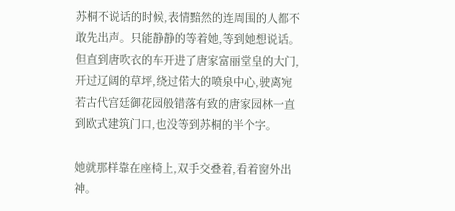苏桐不说话的时候,表情黯然的连周围的人都不敢先出声。只能静静的等着她,等到她想说话。但直到唐吹衣的车开进了唐家富丽堂皇的大门,开过辽阔的草坪,绕过偌大的喷泉中心,驶离宛若古代宫廷御花园般错落有致的唐家园林一直到欧式建筑门口,也没等到苏桐的半个字。

她就那样靠在座椅上,双手交叠着,看着窗外出神。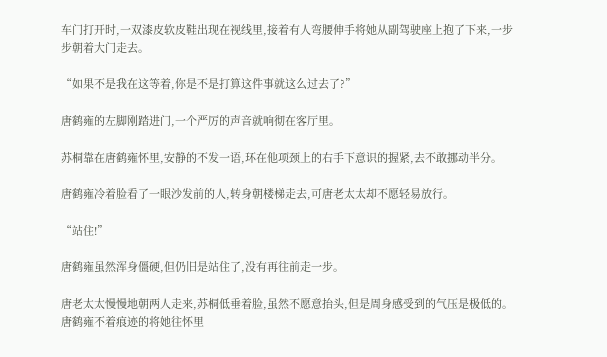车门打开时,一双漆皮软皮鞋出现在视线里,接着有人弯腰伸手将她从副驾驶座上抱了下来,一步步朝着大门走去。

“如果不是我在这等着,你是不是打算这件事就这么过去了?”

唐鹤雍的左脚刚踏进门,一个严厉的声音就响彻在客厅里。

苏桐靠在唐鹤雍怀里,安静的不发一语,环在他项颈上的右手下意识的握紧,去不敢挪动半分。

唐鹤雍冷着脸看了一眼沙发前的人,转身朝楼梯走去,可唐老太太却不愿轻易放行。

“站住!”

唐鹤雍虽然浑身僵硬,但仍旧是站住了,没有再往前走一步。

唐老太太慢慢地朝两人走来,苏桐低垂着脸,虽然不愿意抬头,但是周身感受到的气压是极低的。唐鹤雍不着痕迹的将她往怀里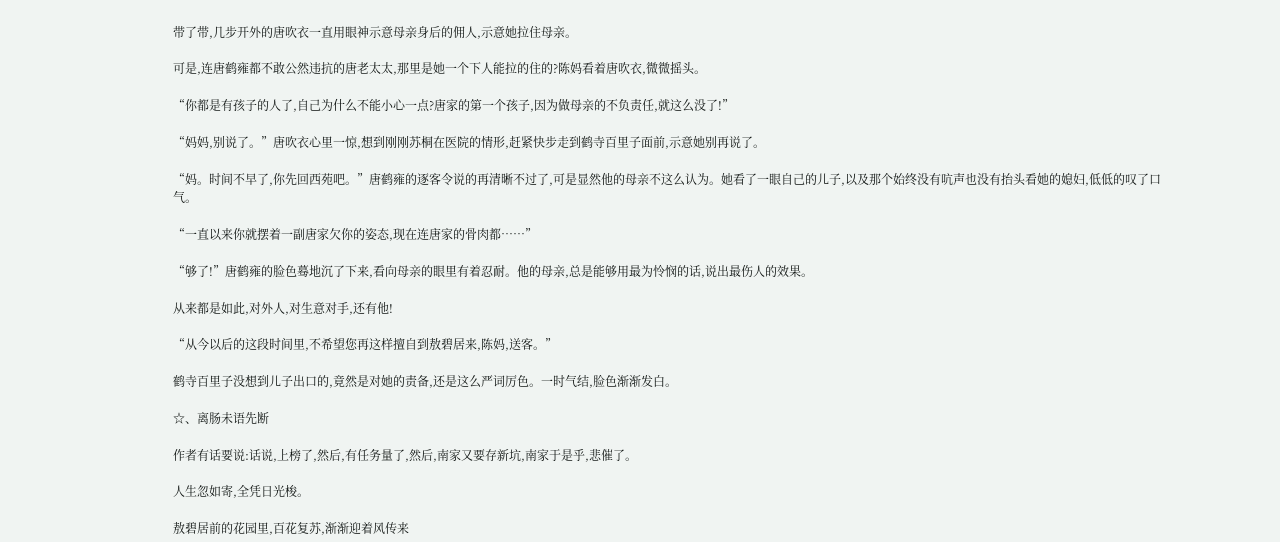带了带,几步开外的唐吹衣一直用眼神示意母亲身后的佣人,示意她拉住母亲。

可是,连唐鹤雍都不敢公然违抗的唐老太太,那里是她一个下人能拉的住的?陈妈看着唐吹衣,微微摇头。

“你都是有孩子的人了,自己为什么不能小心一点?唐家的第一个孩子,因为做母亲的不负责任,就这么没了!”

“妈妈,别说了。”唐吹衣心里一惊,想到刚刚苏桐在医院的情形,赶紧快步走到鹤寺百里子面前,示意她别再说了。

“妈。时间不早了,你先回西苑吧。”唐鹤雍的逐客令说的再清晰不过了,可是显然他的母亲不这么认为。她看了一眼自己的儿子,以及那个始终没有吭声也没有抬头看她的媳妇,低低的叹了口气。

“一直以来你就摆着一副唐家欠你的姿态,现在连唐家的骨肉都……”

“够了!”唐鹤雍的脸色蓦地沉了下来,看向母亲的眼里有着忍耐。他的母亲,总是能够用最为怜悯的话,说出最伤人的效果。

从来都是如此,对外人,对生意对手,还有他!

“从今以后的这段时间里,不希望您再这样擅自到敖碧居来,陈妈,送客。”

鹤寺百里子没想到儿子出口的,竟然是对她的责备,还是这么严词厉色。一时气结,脸色渐渐发白。

☆、离肠未语先断

作者有话要说:话说,上榜了,然后,有任务量了,然后,南家又要存新坑,南家于是乎,悲催了。

人生忽如寄,全凭日光梭。

敖碧居前的花园里,百花复苏,渐渐迎着风传来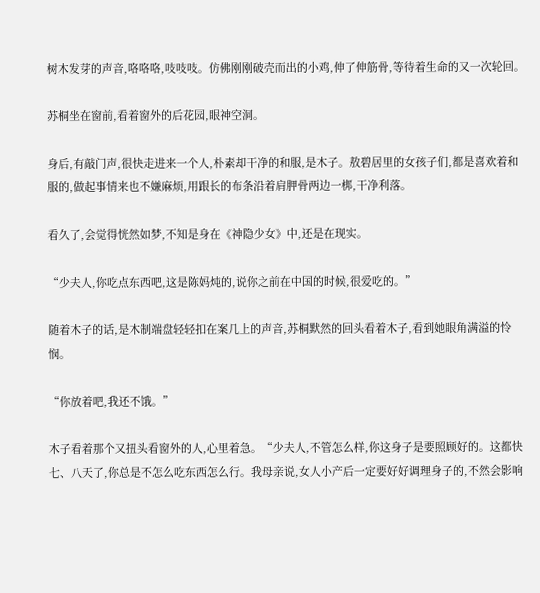树木发芽的声音,咯咯咯,吱吱吱。仿佛刚刚破壳而出的小鸡,伸了伸筋骨,等待着生命的又一次轮回。

苏桐坐在窗前,看着窗外的后花园,眼神空洞。

身后,有敲门声,很快走进来一个人,朴素却干净的和服,是木子。敖碧居里的女孩子们,都是喜欢着和服的,做起事情来也不嫌麻烦,用跟长的布条沿着肩胛骨两边一梆,干净利落。

看久了,会觉得恍然如梦,不知是身在《神隐少女》中,还是在现实。

“少夫人,你吃点东西吧,这是陈妈炖的,说你之前在中国的时候,很爱吃的。”

随着木子的话,是木制端盘轻轻扣在案几上的声音,苏桐默然的回头看着木子,看到她眼角满溢的怜悯。

“你放着吧,我还不饿。”

木子看着那个又扭头看窗外的人,心里着急。“少夫人,不管怎么样,你这身子是要照顾好的。这都快七、八天了,你总是不怎么吃东西怎么行。我母亲说,女人小产后一定要好好调理身子的,不然会影响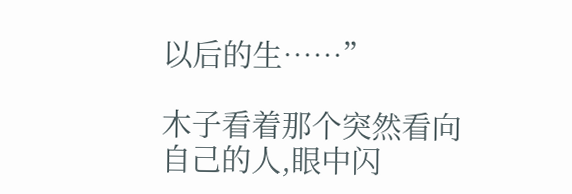以后的生……”

木子看着那个突然看向自己的人,眼中闪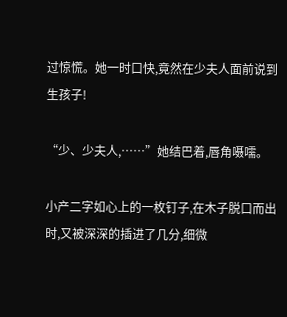过惊慌。她一时口快,竟然在少夫人面前说到生孩子!

“少、少夫人,……”她结巴着,唇角嗫嚅。

小产二字如心上的一枚钉子,在木子脱口而出时,又被深深的插进了几分,细微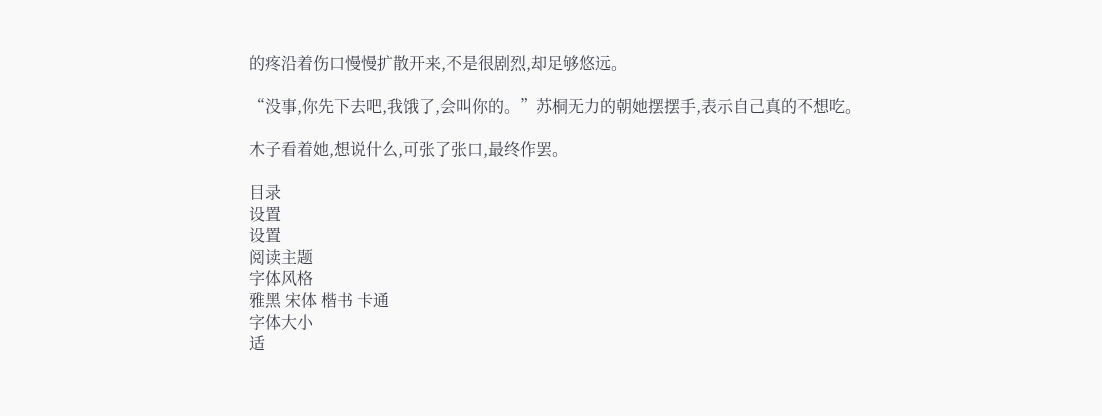的疼沿着伤口慢慢扩散开来,不是很剧烈,却足够悠远。

“没事,你先下去吧,我饿了,会叫你的。”苏桐无力的朝她摆摆手,表示自己真的不想吃。

木子看着她,想说什么,可张了张口,最终作罢。

目录
设置
设置
阅读主题
字体风格
雅黑 宋体 楷书 卡通
字体大小
适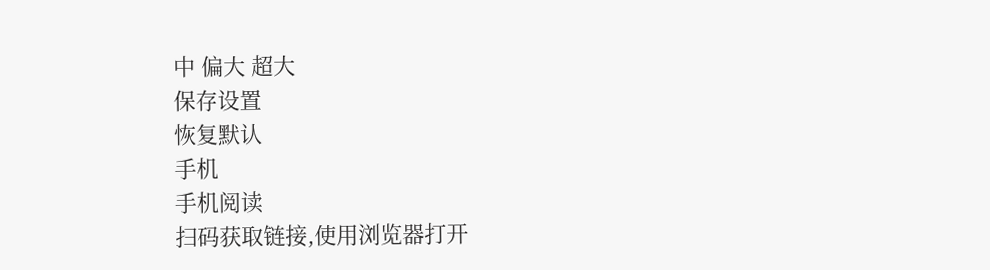中 偏大 超大
保存设置
恢复默认
手机
手机阅读
扫码获取链接,使用浏览器打开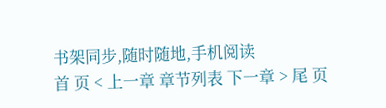书架同步,随时随地,手机阅读
首 页 < 上一章 章节列表 下一章 > 尾 页